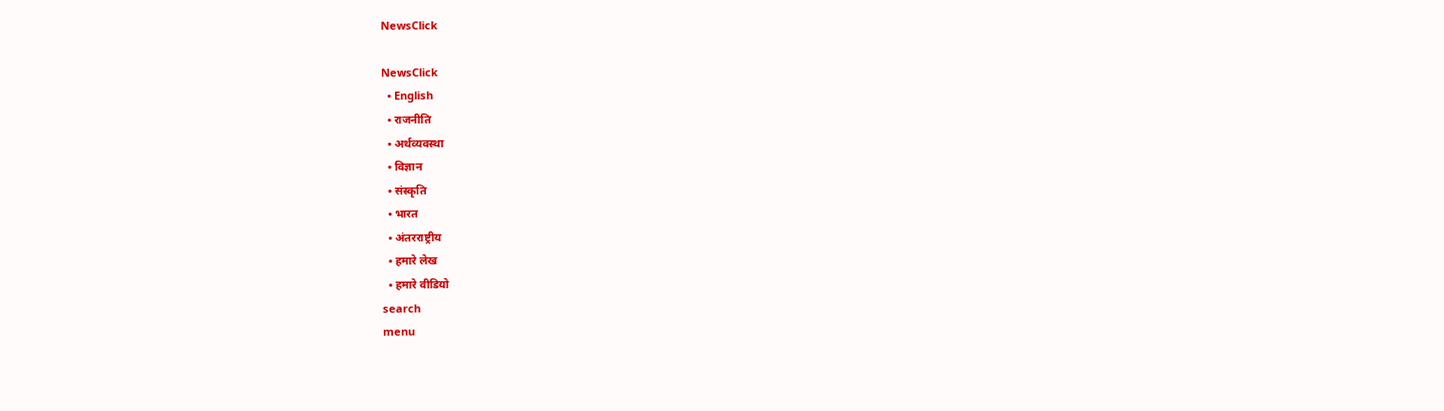NewsClick

NewsClick
  • English
  • राजनीति
  • अर्थव्यवस्था
  • विज्ञान
  • संस्कृति
  • भारत
  • अंतरराष्ट्रीय
  • हमारे लेख
  • हमारे वीडियो
search
menu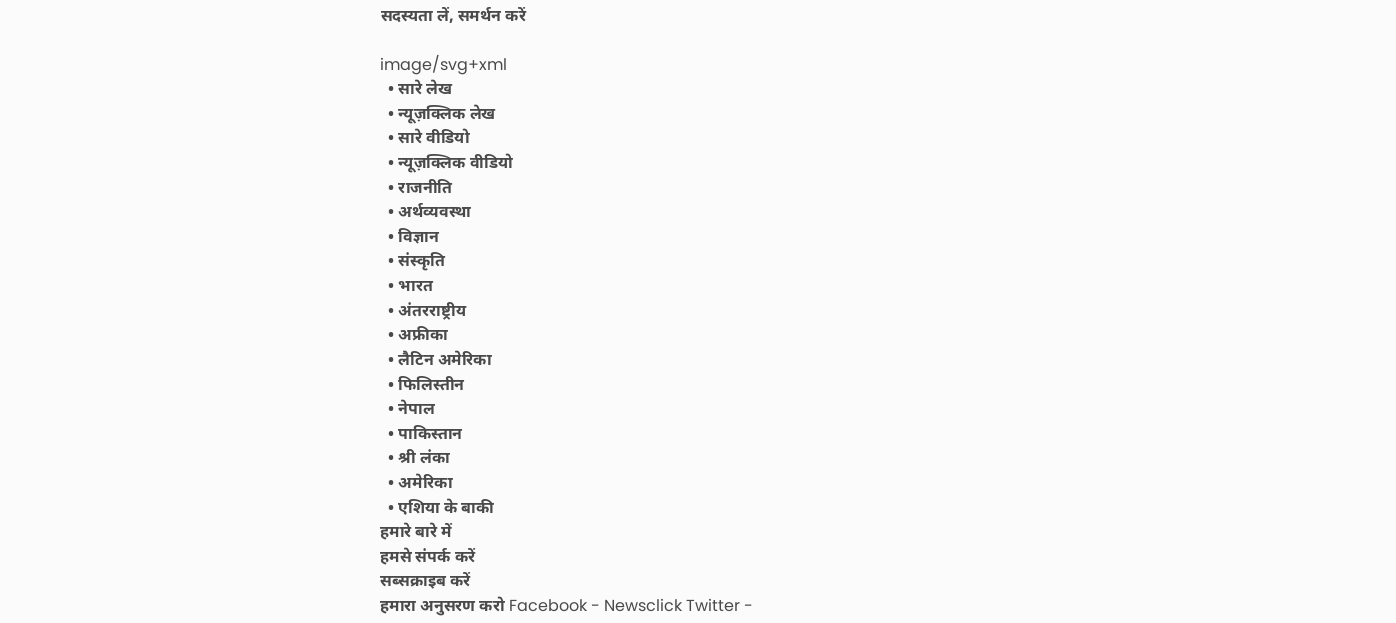सदस्यता लें, समर्थन करें

image/svg+xml
  • सारे लेख
  • न्यूज़क्लिक लेख
  • सारे वीडियो
  • न्यूज़क्लिक वीडियो
  • राजनीति
  • अर्थव्यवस्था
  • विज्ञान
  • संस्कृति
  • भारत
  • अंतरराष्ट्रीय
  • अफ्रीका
  • लैटिन अमेरिका
  • फिलिस्तीन
  • नेपाल
  • पाकिस्तान
  • श्री लंका
  • अमेरिका
  • एशिया के बाकी
हमारे बारे में
हमसे संपर्क करें
सब्सक्राइब करें
हमारा अनुसरण करो Facebook - Newsclick Twitter -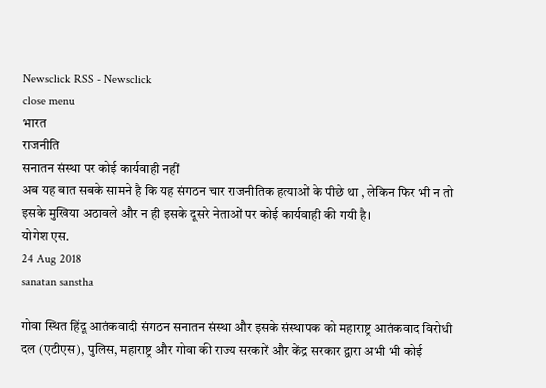Newsclick RSS - Newsclick
close menu
भारत
राजनीति
सनातन संस्था पर कोई कार्यवाही नहीं
अब यह बात सबके सामने है कि यह संगठन चार राजनीतिक हत्याओं के पीछे था , लेकिन फिर भी न तो इसके मुखिया अठावले और न ही इसके दूसरे नेताओं पर कोई कार्यवाही की गयी है।
योगेश एस.
24 Aug 2018
sanatan sanstha

गोवा स्थित हिंदू आतंकवादी संगठन सनातन संस्था और इसके संस्थापक को महाराष्ट्र आतंकवाद विरोधी दल (एटीएस), पुलिस, महाराष्ट्र और गोवा की राज्य सरकारें और केंद्र सरकार द्वारा अभी भी कोई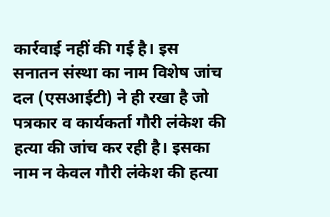कार्रवाई नहीं की गई है। इस सनातन संस्था का नाम विशेष जांच दल (एसआईटी) ने ही रखा है जो पत्रकार व कार्यकर्ता गौरी लंकेश की हत्या की जांच कर रही है। इसका नाम न केवल गौरी लंकेश की हत्या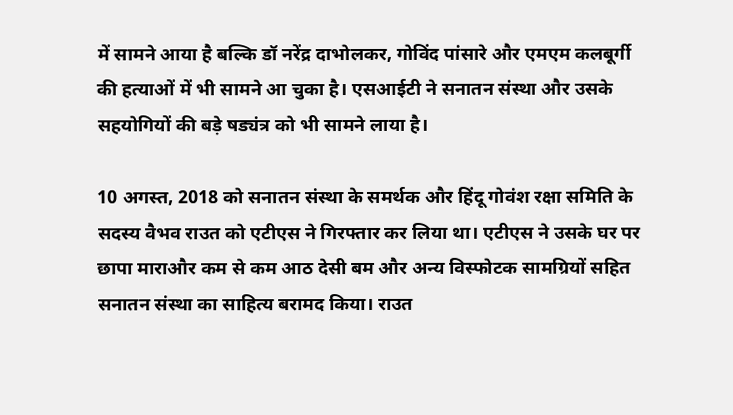में सामने आया है बल्कि डॉ नरेंद्र दाभोलकर, गोविंद पांसारे और एमएम कलबूर्गी की हत्याओं में भी सामने आ चुका है। एसआईटी ने सनातन संस्था और उसके सहयोगियों की बड़े षड्यंत्र को भी सामने लाया है।

10 अगस्त, 2018 को सनातन संस्था के समर्थक और हिंदू गोवंश रक्षा समिति के सदस्य वैभव राउत को एटीएस ने गिरफ्तार कर लिया था। एटीएस ने उसके घर पर छापा माराऔर कम से कम आठ देसी बम और अन्य विस्फोटक सामग्रियों सहित सनातन संस्था का साहित्य बरामद किया। राउत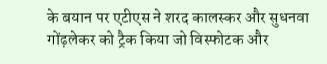के बयान पर एटीएस ने शरद कालस्कर और सुधनवा गोंढ़लेकर को ट्रैक किया जो विस्फोटक और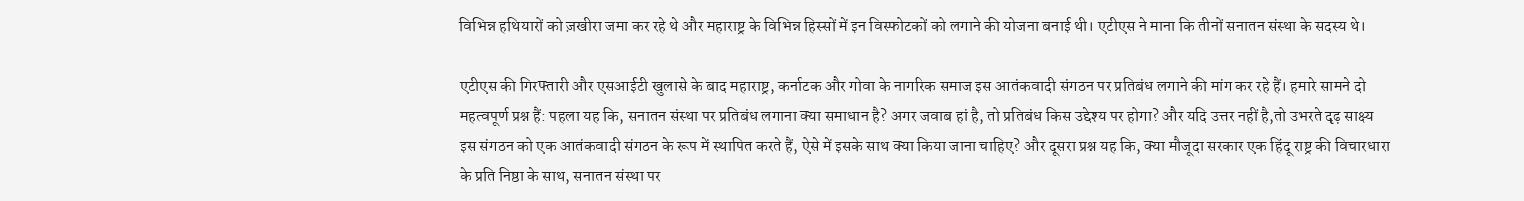विभिन्न हथियारों को ज़खीरा जमा कर रहे थे और महाराष्ट्र के विभिन्न हिस्सों में इन विस्फोटकों को लगाने की योजना बनाई थी। एटीएस ने माना कि तीनों सनातन संस्था के सदस्य थे।

एटीएस की गिरफ्तारी और एसआईटी खुलासे के बाद महाराष्ट्र, कर्नाटक और गोवा के नागरिक समाज इस आतंकवादी संगठन पर प्रतिबंध लगाने की मांग कर रहे हैं। हमारे सामने दो महत्वपूर्ण प्रश्न हैं: पहला यह कि, सनातन संस्था पर प्रतिबंध लगाना क्या समाधान है? अगर जवाब हां है, तो प्रतिबंध किस उद्देश्य पर होगा? और यदि उत्तर नहीं है,तो उभरते दृढ़ साक्ष्य इस संगठन को एक आतंकवादी संगठन के रूप में स्थापित करते हैं, ऐसे में इसके साथ क्या किया जाना चाहिए? और दूसरा प्रश्न यह कि, क्या मौजूदा सरकार एक हिंदू राष्ट्र की विचारधारा के प्रति निष्ठा के साथ, सनातन संस्था पर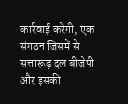कार्रवाई करेगी, एक संगठन जिसमें से सत्तारूढ़ दल बीजेपी और इसकी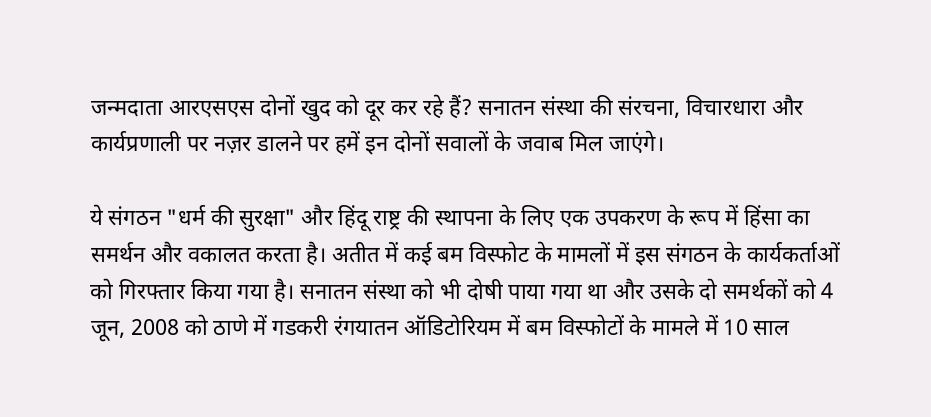जन्मदाता आरएसएस दोनों खुद को दूर कर रहे हैं? सनातन संस्था की संरचना, विचारधारा और कार्यप्रणाली पर नज़र डालने पर हमें इन दोनों सवालों के जवाब मिल जाएंगे।

ये संगठन "धर्म की सुरक्षा" और हिंदू राष्ट्र की स्थापना के लिए एक उपकरण के रूप में हिंसा का समर्थन और वकालत करता है। अतीत में कई बम विस्फोट के मामलों में इस संगठन के कार्यकर्ताओं को गिरफ्तार किया गया है। सनातन संस्था को भी दोषी पाया गया था और उसके दो समर्थकों को 4 जून, 2008 को ठाणे में गडकरी रंगयातन ऑडिटोरियम में बम विस्फोटों के मामले में 10 साल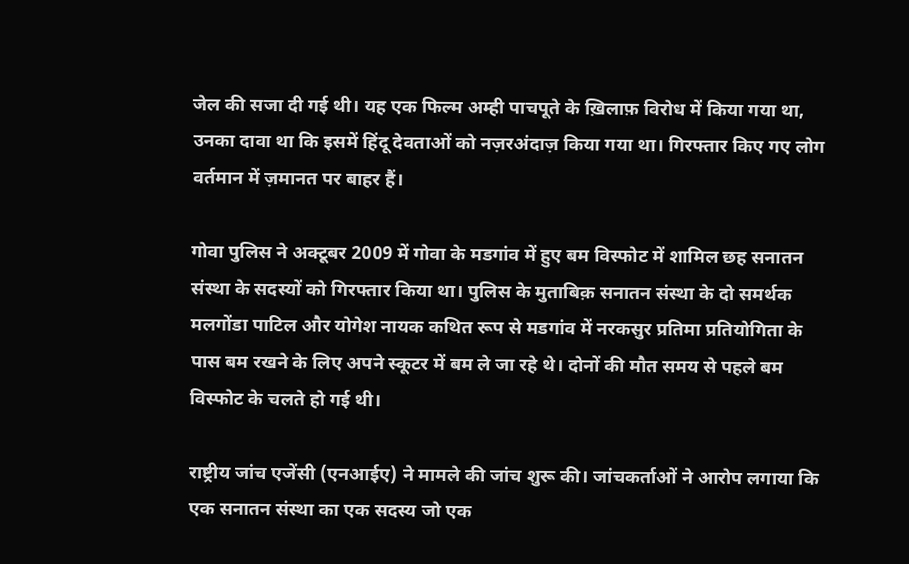जेल की सजा दी गई थी। यह एक फिल्म अम्ही पाचपूते के ख़िलाफ़ विरोध में किया गया था, उनका दावा था कि इसमें हिंदू देवताओं को नज़रअंदाज़ किया गया था। गिरफ्तार किए गए लोग वर्तमान में ज़मानत पर बाहर हैं।

गोवा पुलिस ने अक्टूबर 2009 में गोवा के मडगांव में हुए बम विस्फोट में शामिल छह सनातन संस्था के सदस्यों को गिरफ्तार किया था। पुलिस के मुताबिक़ सनातन संस्था के दो समर्थक मलगोंडा पाटिल और योगेश नायक कथित रूप से मडगांव में नरकसुर प्रतिमा प्रतियोगिता के पास बम रखने के लिए अपने स्कूटर में बम ले जा रहे थे। दोनों की मौत समय से पहले बम विस्फोट के चलते हो गई थी।

राष्ट्रीय जांच एजेंसी (एनआईए) ने मामले की जांच शुरू की। जांचकर्ताओं ने आरोप लगाया कि एक सनातन संस्था का एक सदस्य जो एक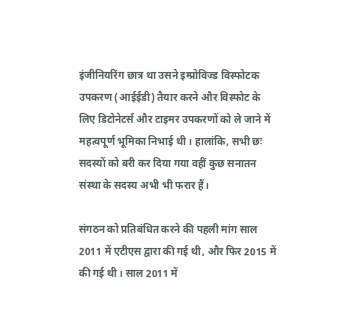इंजीनियरिंग छात्र था उसने इम्प्रोविज्ड विस्फोटक उपकरण (आईईडी) तैयार करने और विस्फोट के लिए डिटोनेटर्स और टाइमर उपकरणों को ले जाने में महत्वपूर्ण भूमिका निभाई थी। हालांकि, सभी छः सदस्यों को बरी कर दिया गया वहीं कुछ सनातन संस्था के सदस्य अभी भी फरार हैं।

संगठन को प्रतिबंधित करने की पहली मांग साल 2011 में एटीएस द्वारा की गई थी, और फिर 2015 में की गई थी। साल 2011 में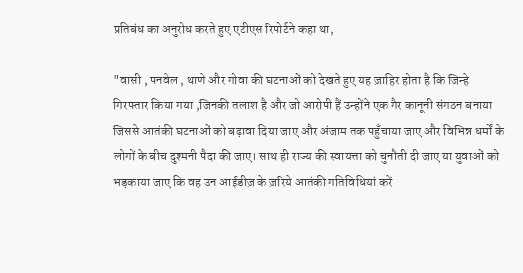प्रतिबंध का अनुरोध करते हुए एटीएस रिपोर्टने कहा था,

"वासी , पनवेल , थाणे और गोवा की घटनाओं को देखते हुए यह ज़ाहिर होता है कि जिन्हे गिरफ्तार किया गया ,जिनकी तलाश है और जो आरोपी हैं उन्होंने एक गैर कानूनी संगठन बनाया जिससे आतंकी घटनाओं को बढ़ावा दिया जाए और अंजाम तक पहुँचाया जाए और विभिन्न धर्मों के लोगों के बीच दुश्मनी पैदा की जाए। साथ ही राज्य की स्वायत्ता को चुनौती दी जाए या युवाओं को भड़काया जाए कि वह उन आईडीज़ के ज़रिये आतंकी गतिविधियां करें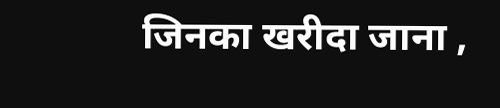जिनका खरीदा जाना ,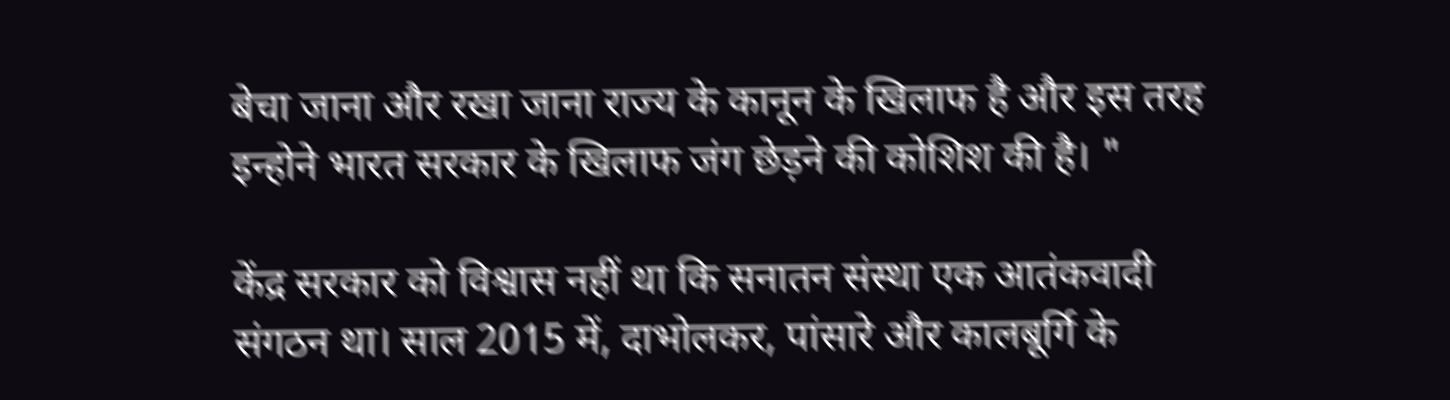बेचा जाना और रखा जाना राज्य के कानून के खिलाफ है और इस तरह इन्होने भारत सरकार के खिलाफ जंग छेड़ने की कोशिश की है। "

केंद्र सरकार को विश्वास नहीं था कि सनातन संस्था एक आतंकवादी संगठन था। साल 2015 में, दाभोलकर, पांसारे और कालबूर्गि के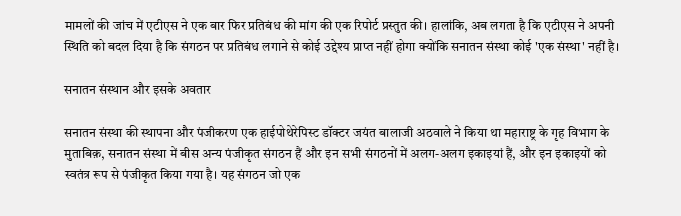मामलों की जांच में एटीएस ने एक बार फिर प्रतिबंध की मांग की एक रिपोर्ट प्रस्तुत की। हालांकि, अब लगता है कि एटीएस ने अपनी स्थिति को बदल दिया है कि संगठन पर प्रतिबंध लगाने से कोई उद्देश्य प्राप्त नहीं होगा क्योंकि सनातन संस्था कोई 'एक संस्था' नहीं है।

सनातन संस्थान और इसके अवतार

सनातन संस्था की स्थापना और पंजीकरण एक हाईपोथेरेपिस्ट डॉक्टर जयंत बालाजी अठवाले ने किया था महाराष्ट्र के गृह विभाग के मुताबिक़, सनातन संस्था में बीस अन्य पंजीकृत संगठन हैं और इन सभी संगठनों में अलग-अलग इकाइयां हैं, और इन इकाइयों को स्वतंत्र रूप से पंजीकृत किया गया है। यह संगठन जो एक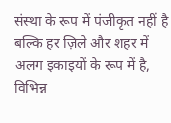संस्था के रूप में पंजीकृत नहीं है बल्कि हर ज़िले और शहर में अलग इकाइयों के रूप में है, विभिन्न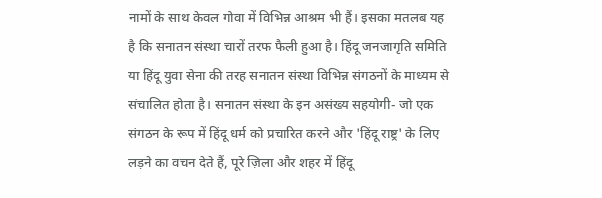नामों के साथ केवल गोवा में विभिन्न आश्रम भी हैं। इसका मतलब यह है कि सनातन संस्था चारों तरफ फैली हुआ है। हिंदू जनजागृति समिति या हिंदू युवा सेना की तरह सनातन संस्था विभिन्न संगठनों के माध्यम से संचालित होता है। सनातन संस्था के इन असंख्य सहयोगी- जो एक संगठन के रूप में हिंदू धर्म को प्रचारित करने और 'हिंदू राष्ट्र' के लिए लड़ने का वचन देते हैं, पूरे ज़िला और शहर में हिंदू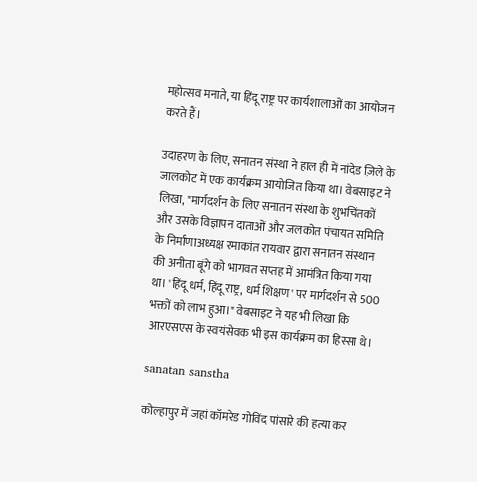महोत्सव मनाते, या हिंदू राष्ट्र पर कार्यशालाओं का आयोजन करते हैं।

उदाहरण के लिए, सनातन संस्था ने हाल ही में नांदेड ज़िले के जालकोट में एक कार्यक्रम आयोजित किया था। वेबसाइट ने लिखा, "मार्गदर्शन के लिए सनातन संस्था के शुभचिंतकों और उसके विज्ञापन दाताओं और जलकोत पंचायत समिति के निर्माणाअध्यक्ष रमाकांत रायवार द्वारा सनातन संस्थान की अनीता बूंगे को भागवत सप्तह में आमंत्रित किया गया था। 'हिंदू धर्म, हिंदू राष्ट्र, धर्म शिक्षण' पर मार्गदर्शन से 500 भक्तों को लाभ हुआ।" वेबसाइट ने यह भी लिखा कि आरएसएस के स्वयंसेवक भी इस कार्यक्रम का हिस्सा थे।

sanatan sanstha

कोल्हापुर में जहां कॉमरेड गोविंद पांसारे की हत्या कर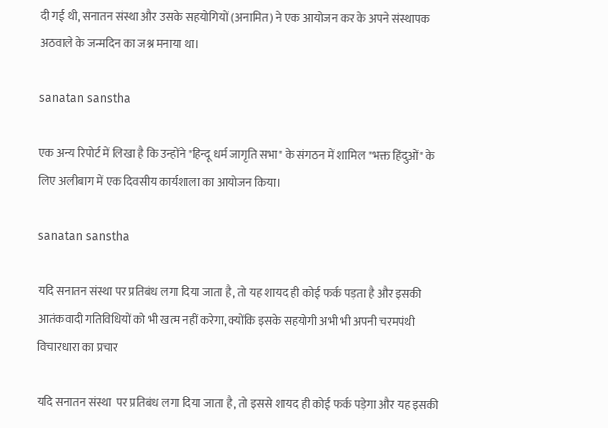दी गई थी, सनातन संस्था और उसके सहयोगियों (अनामित) ने एक आयोजन कर के अपने संस्थापक अठवाले के जन्मदिन का जश्न मनाया था।

sanatan sanstha

एक अन्य रिपोर्ट में लिखा है कि उन्होंने "हिन्दू धर्म जागृति सभा" के संगठन में शामिल "भक्त हिंदुओं" के लिए अलीबाग में एक दिवसीय कार्यशाला का आयोजन किया।

sanatan sanstha

यदि सनातन संस्था पर प्रतिबंध लगा दिया जाता है, तो यह शायद ही कोई फर्क पड़ता है और इसकी आतंकवादी गतिविधियों को भी खत्म नहीं करेगा, क्योंकि इसके सहयोगी अभी भी अपनी चरमपंथी विचारधारा का प्रचार

यदि सनातन संस्था  पर प्रतिबंध लगा दिया जाता है, तो इससे शायद ही कोई फर्क पड़ेगा और यह इसकी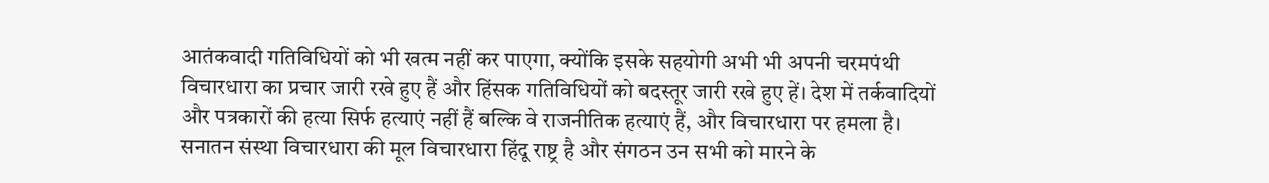आतंकवादी गतिविधियों को भी खत्म नहीं कर पाएगा, क्योंकि इसके सहयोगी अभी भी अपनी चरमपंथी विचारधारा का प्रचार जारी रखे हुए हैं और हिंसक गतिविधियों को बदस्तूर जारी रखे हुए हें। देश में तर्कवादियों और पत्रकारों की हत्या सिर्फ हत्याएं नहीं हैं बल्कि वे राजनीतिक हत्याएं हैं, और विचारधारा पर हमला है। सनातन संस्था विचारधारा की मूल विचारधारा हिंदू राष्ट्र है और संगठन उन सभी को मारने के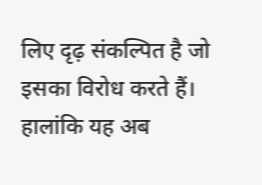लिए दृढ़ संकल्पित है जो इसका विरोध करते हैं। हालांकि यह अब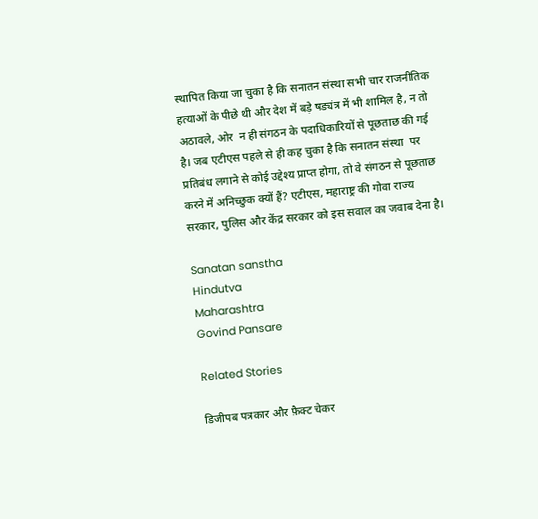स्थापित किया जा चुका है कि सनातन संस्था सभी चार राजनीतिक हत्याओं के पीछे थी और देश में बड़े षड्यंत्र में भी शामिल है, न तो अठावले, ओर  न ही संगठन के पदाधिकारियों से पूछताछ की गई है। जब एटीएस पहले से ही कह चुका है कि सनातन संस्था  पर प्रतिबंध लगाने से कोई उद्देश्य प्राप्त होगा, तो वे संगठन से पूछताछ करने में अनिच्छुक क्यों हैं? एटीएस, महाराष्ट्र की गोवा राज्य सरकार, पुलिस और केंद्र सरकार को इस सवाल का जवाब देना है।

Sanatan sanstha
Hindutva
Maharashtra
Govind Pansare

Related Stories

डिजीपब पत्रकार और फ़ैक्ट चेकर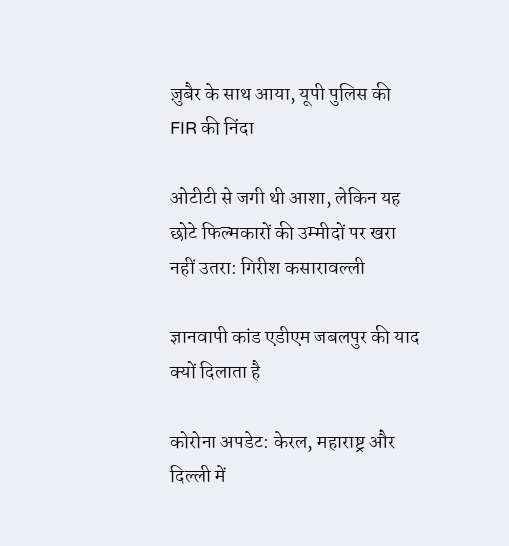ज़ुबैर के साथ आया, यूपी पुलिस की FIR की निंदा

ओटीटी से जगी थी आशा, लेकिन यह छोटे फिल्मकारों की उम्मीदों पर खरा नहीं उतरा: गिरीश कसारावल्ली

ज्ञानवापी कांड एडीएम जबलपुर की याद क्यों दिलाता है

कोरोना अपडेट: केरल, महाराष्ट्र और दिल्ली में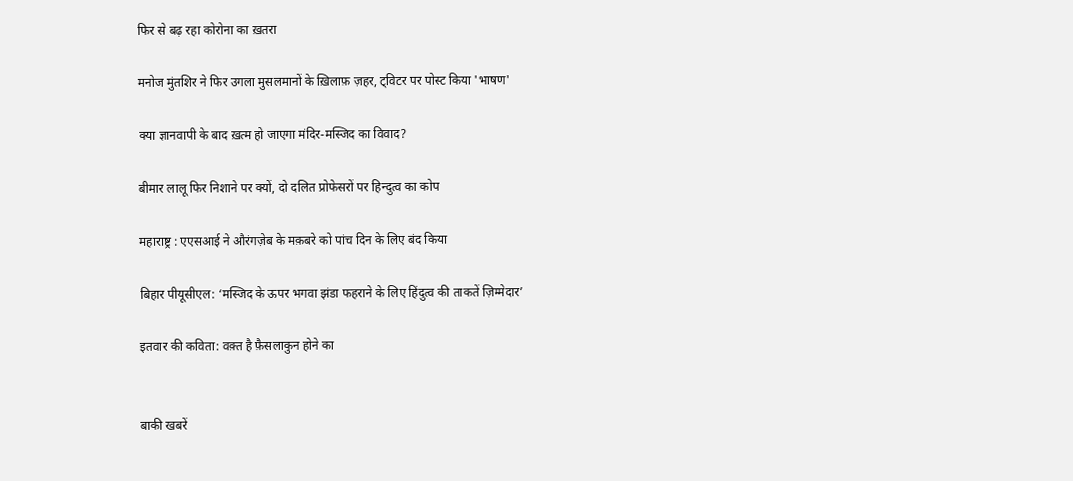फिर से बढ़ रहा कोरोना का ख़तरा

मनोज मुंतशिर ने फिर उगला मुसलमानों के ख़िलाफ़ ज़हर, ट्विटर पर पोस्ट किया 'भाषण'

क्या ज्ञानवापी के बाद ख़त्म हो जाएगा मंदिर-मस्जिद का विवाद?

बीमार लालू फिर निशाने पर क्यों, दो दलित प्रोफेसरों पर हिन्दुत्व का कोप

महाराष्ट्र : एएसआई ने औरंगज़ेब के मक़बरे को पांच दिन के लिए बंद किया

बिहार पीयूसीएल: ‘मस्जिद के ऊपर भगवा झंडा फहराने के लिए हिंदुत्व की ताकतें ज़िम्मेदार’

इतवार की कविता: वक़्त है फ़ैसलाकुन होने का


बाकी खबरें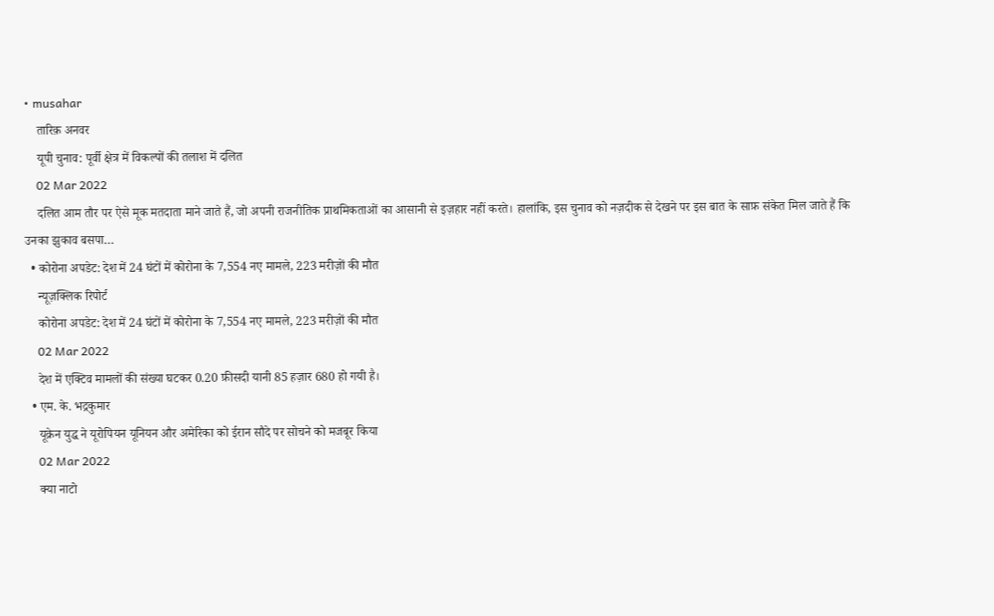• musahar
    तारिक़ अनवर
    यूपी चुनाव: पूर्वी क्षेत्र में विकल्पों की तलाश में दलित
    02 Mar 2022
    दलित आम तौर पर ऐसे मूक मतदाता माने जाते हैं, जो अपनी राजनीतिक प्राथमिकताओं का आसानी से इज़हार नहीं करते। हालांकि, इस चुनाव को नज़दीक से देखने पर इस बात के साफ़ संकेत मिल जाते हैं कि उनका झुकाव बसपा…
  • कोरोना अपडेट: देश में 24 घंटों में कोरोना के 7,554 नए मामले, 223 मरीज़ों की मौत
    न्यूज़क्लिक रिपोर्ट
    कोरोना अपडेट: देश में 24 घंटों में कोरोना के 7,554 नए मामले, 223 मरीज़ों की मौत
    02 Mar 2022
    देश में एक्टिव मामलों की संख्या घटकर 0.20 फ़ीसदी यानी 85 हज़ार 680 हो गयी है।
  • एम. के. भद्रकुमार
    यूक्रेन युद्ध ने यूरोपियन यूनियन और अमेरिका को ईरान सौदे पर सोचने को मजबूर किया
    02 Mar 2022
    क्या नाटो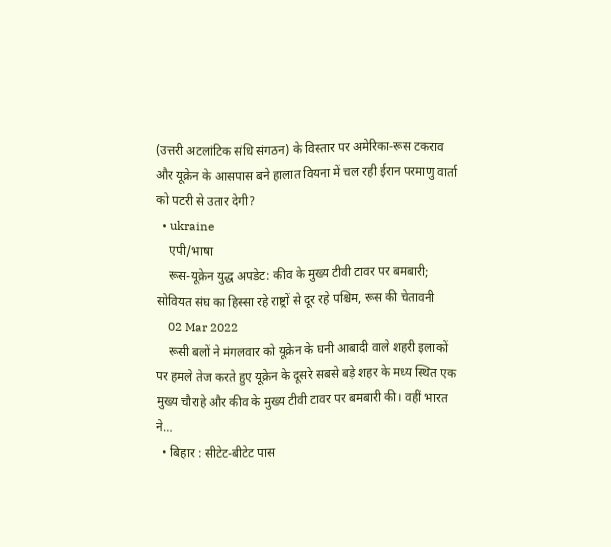(उत्तरी अटलांटिक संधि संगठन) के विस्तार पर अमेरिका-रूस टकराव और यूक्रेन के आसपास बने हालात वियना में चल रही ईरान परमाणु वार्ता को पटरी से उतार देगी?
  • ukraine
    एपी/भाषा
    रूस-यूक्रेन युद्ध अपडेट: कीव के मुख्य टीवी टावर पर बमबारी; सोवियत संघ का हिस्सा रहे राष्ट्रों से दूर रहे पश्चिम, रूस की चेतावनी
    02 Mar 2022
    रूसी बलों ने मंगलवार को यूक्रेन के घनी आबादी वाले शहरी इलाकों पर हमले तेज करते हुए यूक्रेन के दूसरे सबसे बड़े शहर के मध्य स्थित एक मुख्य चौराहे और कीव के मुख्य टीवी टावर पर बमबारी की। वहीं भारत ने…
  • बिहार : सीटेट-बीटेट पास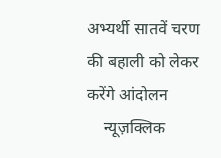अभ्यर्थी सातवें चरण की बहाली को लेकर करेंगे आंदोलन
    न्यूज़क्लिक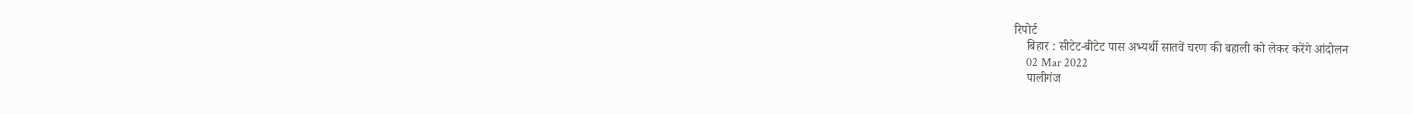रिपोर्ट
    बिहार : सीटेट-बीटेट पास अभ्यर्थी सातवें चरण की बहाली को लेकर करेंगे आंदोलन
    02 Mar 2022
    पालीगंज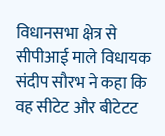विधानसभा क्षेत्र से सीपीआई माले विधायक संदीप सौरभ ने कहा कि वह सीटेट और बीटेटट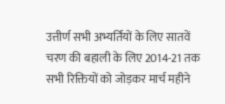उत्तीर्ण सभी अभ्यर्तियों के लिए सातवें चरण की बहाली के लिए 2014-21 तक सभी रिक्तियों को जोड़कर मार्च महीने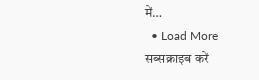में…
  • Load More
सब्सक्राइब करें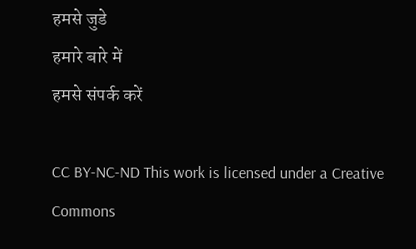हमसे जुडे
हमारे बारे में
हमसे संपर्क करें

CC BY-NC-ND This work is licensed under a Creative Commons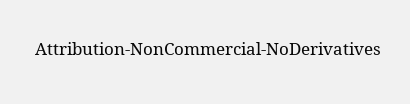Attribution-NonCommercial-NoDerivatives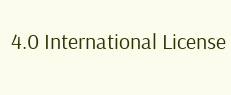4.0 International License